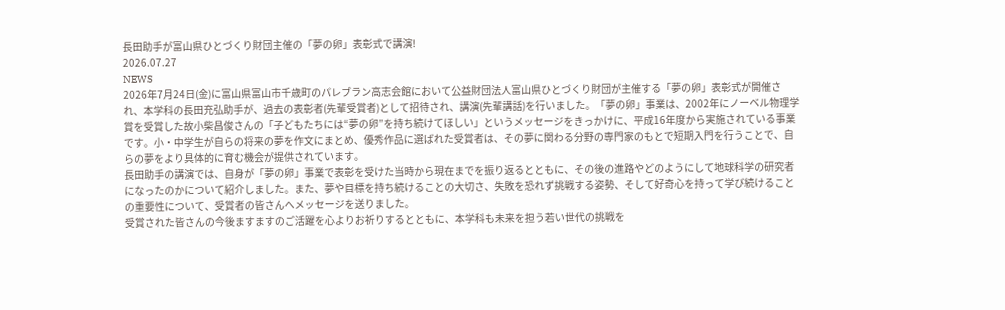長田助手が富山県ひとづくり財団主催の「夢の卵」表彰式で講演!
2026.07.27
NEWS
2026年7月24日(金)に富山県富山市千歳町のパレブラン高志会館において公益財団法人富山県ひとづくり財団が主催する「夢の卵」表彰式が開催され、本学科の長田充弘助手が、過去の表彰者(先輩受賞者)として招待され、講演(先輩講話)を行いました。「夢の卵」事業は、2002年にノーベル物理学賞を受賞した故小柴昌俊さんの「子どもたちには“夢の卵”を持ち続けてほしい」というメッセージをきっかけに、平成16年度から実施されている事業です。小・中学生が自らの将来の夢を作文にまとめ、優秀作品に選ばれた受賞者は、その夢に関わる分野の専門家のもとで短期入門を行うことで、自らの夢をより具体的に育む機会が提供されています。
長田助手の講演では、自身が「夢の卵」事業で表彰を受けた当時から現在までを振り返るとともに、その後の進路やどのようにして地球科学の研究者になったのかについて紹介しました。また、夢や目標を持ち続けることの大切さ、失敗を恐れず挑戦する姿勢、そして好奇心を持って学び続けることの重要性について、受賞者の皆さんへメッセージを送りました。
受賞された皆さんの今後ますますのご活躍を心よりお祈りするとともに、本学科も未来を担う若い世代の挑戦を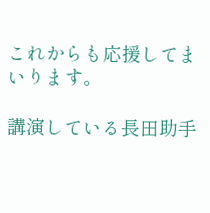これからも応援してまいります。

講演している長田助手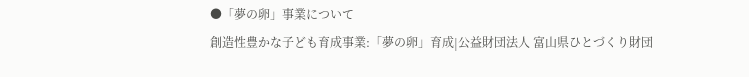●「夢の卵」事業について
創造性豊かな子ども育成事業:「夢の卵」育成|公益財団法人 富山県ひとづくり財団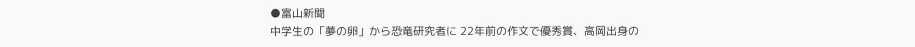●富山新聞
中学生の「夢の卵」から恐竜研究者に 22年前の作文で優秀賞、高岡出身の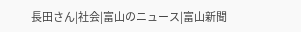長田さん|社会|富山のニュース|富山新聞